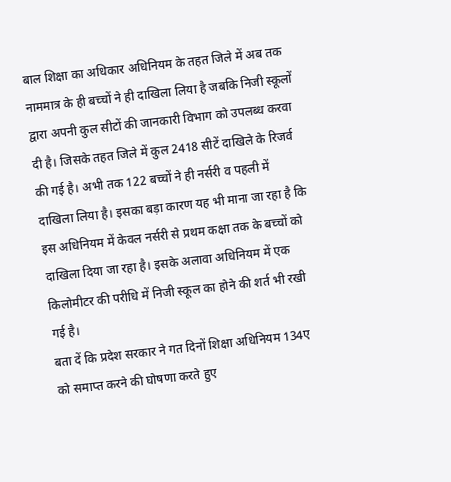बाल शिक्षा का अधिकार अधिनियम के तहत जिले में अब तक नाममात्र के ही बच्चों ने ही दाखिला लिया है जबकि निजी स्कूलों द्वारा अपनी कुल सीटों की जानकारी विभाग को उपलब्ध करवा दी है। जिसके तहत जिले में कुल 2418 सीटें दाखिले के रिजर्व की गई है। अभी तक 122 बच्चों ने ही नर्सरी व पहली में दाखिला लिया है। इसका बड़ा कारण यह भी माना जा रहा है कि इस अधिनियम में केवल नर्सरी से प्रथम कक्षा तक के बच्चों को दाखिला दिया जा रहा है। इसके अलावा अधिनियम में एक किलोमीटर की परीधि में निजी स्कूल का होने की शर्त भी रखी गई है।
बता दें कि प्रदेश सरकार ने गत दिनों शिक्षा अधिनियम 134ए को समाप्त करने की घोषणा करते हुए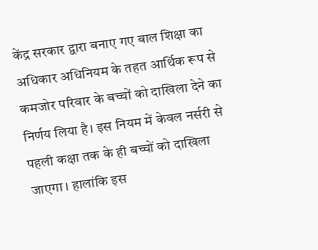केंद्र सरकार द्वारा बनाए गए बाल शिक्षा का अधिकार अधिनियम के तहत आर्थिक रूप से कमजोर परिवार के बच्चों को दाखिला देने का निर्णय लिया है। इस नियम में केवल नर्सरी से पहली कक्षा तक के ही बच्चों को दाखिला जाएगा। हालांकि इस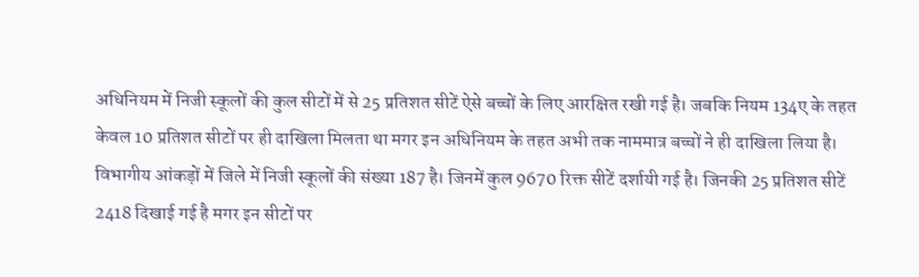अधिनियम में निजी स्कूलों की कुल सीटों में से 25 प्रतिशत सीटें ऐसे बच्चों के लिए आरक्षित रखी गई है। जबकि नियम 134ए के तहत केवल 10 प्रतिशत सीटों पर ही दाखिला मिलता था मगर इन अधिनियम के तहत अभी तक नाममात्र बच्चों ने ही दाखिला लिया है। विभागीय आंकड़ों में जिले में निजी स्कूलों की संख्या 187 है। जिनमें कुल 9670 रिक्त सीटें दर्शायी गई है। जिनकी 25 प्रतिशत सीटें 2418 दिखाई गई है मगर इन सीटों पर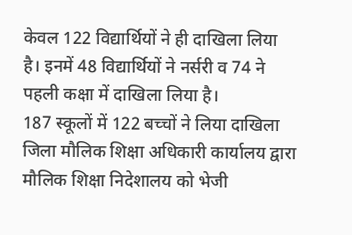केवल 122 विद्यार्थियों ने ही दाखिला लिया है। इनमें 48 विद्यार्थियों ने नर्सरी व 74 ने पहली कक्षा में दाखिला लिया है।
187 स्कूलों में 122 बच्चों ने लिया दाखिला
जिला मौलिक शिक्षा अधिकारी कार्यालय द्वारा मौलिक शिक्षा निदेशालय को भेजी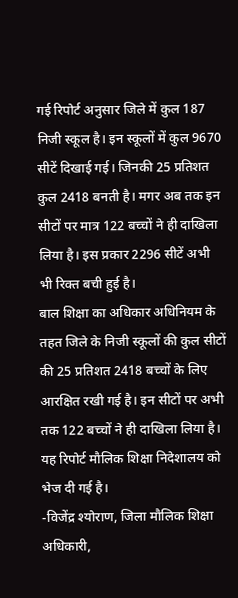गई रिपोर्ट अनुसार जिले में कुल 187 निजी स्कूल है। इन स्कूलों में कुल 9670 सीटें दिखाई गई। जिनकी 25 प्रतिशत कुल 2418 बनती है। मगर अब तक इन सीटों पर मात्र 122 बच्चों ने ही दाखिला लिया है। इस प्रकार 2296 सीटें अभी भी रिक्त बची हुई है।
बाल शिक्षा का अधिकार अधिनियम के तहत जिले के निजी स्कूलों की कुल सीटों की 25 प्रतिशत 2418 बच्चों के लिए आरक्षित रखी गई है। इन सीटों पर अभी तक 122 बच्चों ने ही दाखिला लिया है। यह रिपोर्ट मौलिक शिक्षा निदेशालय को भेज दी गई है।
-विजेंद्र श्योराण, जिला मौलिक शिक्षा अधिकारी,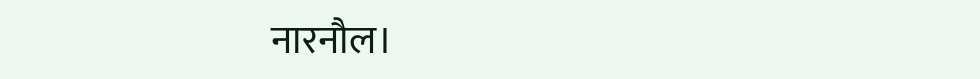नारनौल।